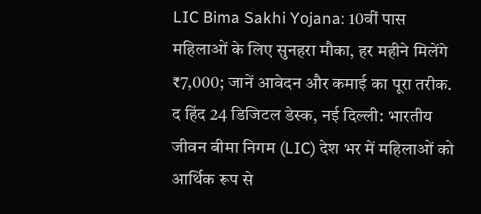LIC Bima Sakhi Yojana: 10वीं पास महिलाओं के लिए सुनहरा मौका, हर महीने मिलेंगे ₹7,000; जानें आवेदन और कमाई का पूरा तरीक.
द हिंद 24 डिजिटल डेस्क, नई दिल्ली: भारतीय जीवन बीमा निगम (LIC) देश भर में महिलाओं को आर्थिक रूप से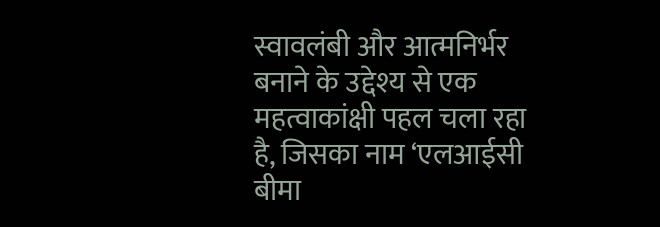स्वावलंबी और आत्मनिर्भर बनाने के उद्देश्य से एक महत्वाकांक्षी पहल चला रहा है, जिसका नाम ‘एलआईसी बीमा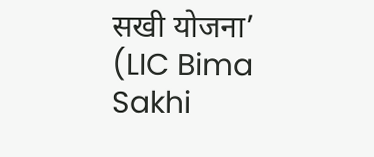सखी योजना’ (LIC Bima Sakhi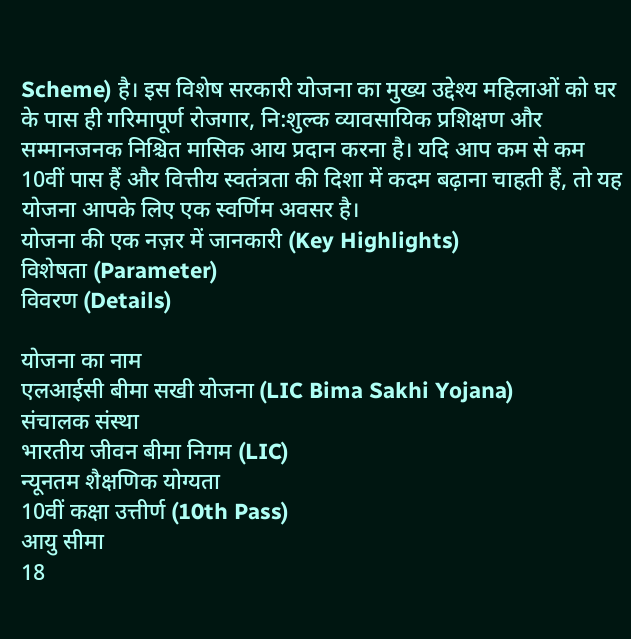Scheme) है। इस विशेष सरकारी योजना का मुख्य उद्देश्य महिलाओं को घर के पास ही गरिमापूर्ण रोजगार, नि:शुल्क व्यावसायिक प्रशिक्षण और सम्मानजनक निश्चित मासिक आय प्रदान करना है। यदि आप कम से कम 10वीं पास हैं और वित्तीय स्वतंत्रता की दिशा में कदम बढ़ाना चाहती हैं, तो यह योजना आपके लिए एक स्वर्णिम अवसर है।
योजना की एक नज़र में जानकारी (Key Highlights)
विशेषता (Parameter)
विवरण (Details)

योजना का नाम
एलआईसी बीमा सखी योजना (LIC Bima Sakhi Yojana)
संचालक संस्था
भारतीय जीवन बीमा निगम (LIC)
न्यूनतम शैक्षणिक योग्यता
10वीं कक्षा उत्तीर्ण (10th Pass)
आयु सीमा
18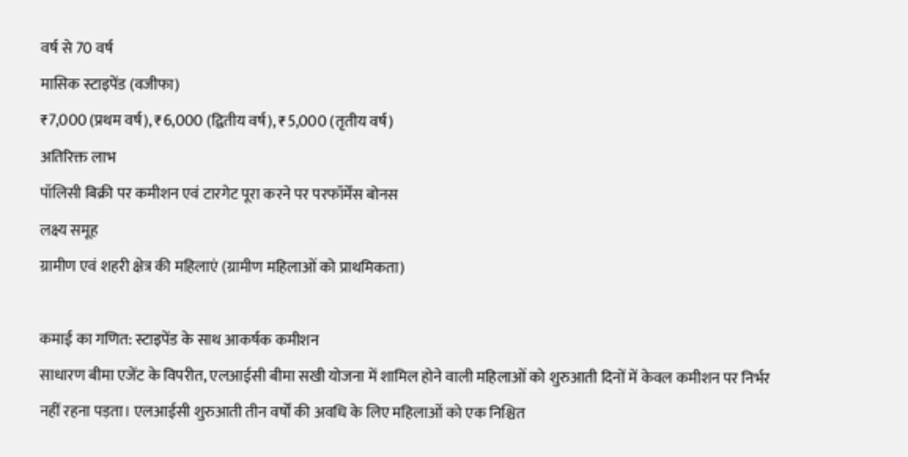वर्ष से 70 वर्ष
मासिक स्टाइपेंड (वजीफा)
₹7,000 (प्रथम वर्ष), ₹6,000 (द्वितीय वर्ष), ₹5,000 (तृतीय वर्ष)
अतिरिक्त लाभ
पॉलिसी बिक्री पर कमीशन एवं टारगेट पूरा करने पर परफॉर्मेंस बोनस
लक्ष्य समूह
ग्रामीण एवं शहरी क्षेत्र की महिलाएं (ग्रामीण महिलाओं को प्राथमिकता)

कमाई का गणित: स्टाइपेंड के साथ आकर्षक कमीशन
साधारण बीमा एजेंट के विपरीत, एलआईसी बीमा सखी योजना में शामिल होने वाली महिलाओं को शुरुआती दिनों में केवल कमीशन पर निर्भर नहीं रहना पड़ता। एलआईसी शुरुआती तीन वर्षों की अवधि के लिए महिलाओं को एक निश्चित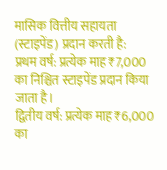मासिक वित्तीय सहायता (स्टाइपेंड) प्रदान करती है:
प्रथम वर्ष: प्रत्येक माह ₹7,000 का निश्चित स्टाइपेंड प्रदान किया जाता है।
द्वितीय वर्ष: प्रत्येक माह ₹6,000 का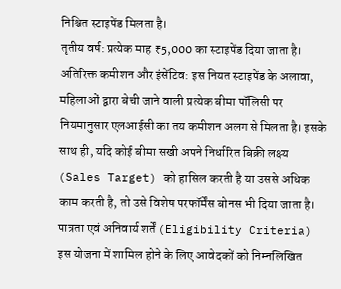निश्चित स्टाइपेंड मिलता है।
तृतीय वर्ष: प्रत्येक माह ₹5,000 का स्टाइपेंड दिया जाता है।
अतिरिक्त कमीशन और इंसेंटिव: इस नियत स्टाइपेंड के अलावा, महिलाओं द्वारा बेची जाने वाली प्रत्येक बीमा पॉलिसी पर नियमानुसार एलआईसी का तय कमीशन अलग से मिलता है। इसके साथ ही, यदि कोई बीमा सखी अपने निर्धारित बिक्री लक्ष्य (Sales Target) को हासिल करती है या उससे अधिक काम करती है, तो उसे विशेष परफॉर्मेंस बोनस भी दिया जाता है।
पात्रता एवं अनिवार्य शर्तें (Eligibility Criteria)
इस योजना में शामिल होने के लिए आवेदकों को निम्नलिखित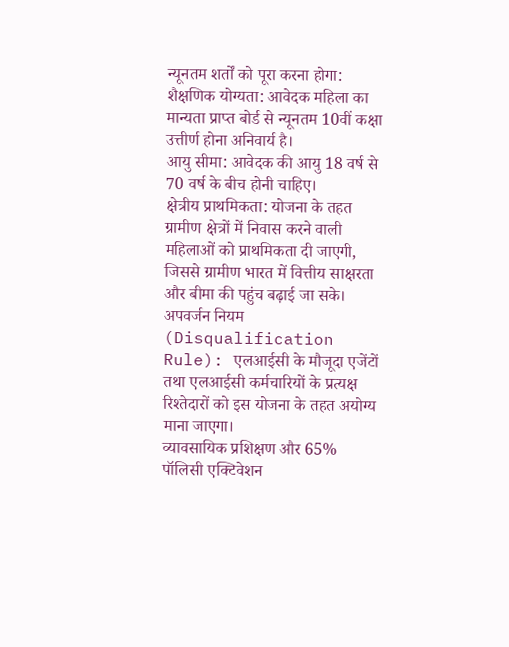न्यूनतम शर्तों को पूरा करना होगा:
शैक्षणिक योग्यता: आवेदक महिला का मान्यता प्राप्त बोर्ड से न्यूनतम 10वीं कक्षा उत्तीर्ण होना अनिवार्य है।
आयु सीमा: आवेदक की आयु 18 वर्ष से 70 वर्ष के बीच होनी चाहिए।
क्षेत्रीय प्राथमिकता: योजना के तहत ग्रामीण क्षेत्रों में निवास करने वाली महिलाओं को प्राथमिकता दी जाएगी, जिससे ग्रामीण भारत में वित्तीय साक्षरता और बीमा की पहुंच बढ़ाई जा सके।
अपवर्जन नियम (Disqualification Rule): एलआईसी के मौजूदा एजेंटों तथा एलआईसी कर्मचारियों के प्रत्यक्ष रिश्तेदारों को इस योजना के तहत अयोग्य माना जाएगा।
व्यावसायिक प्रशिक्षण और 65% पॉलिसी एक्टिवेशन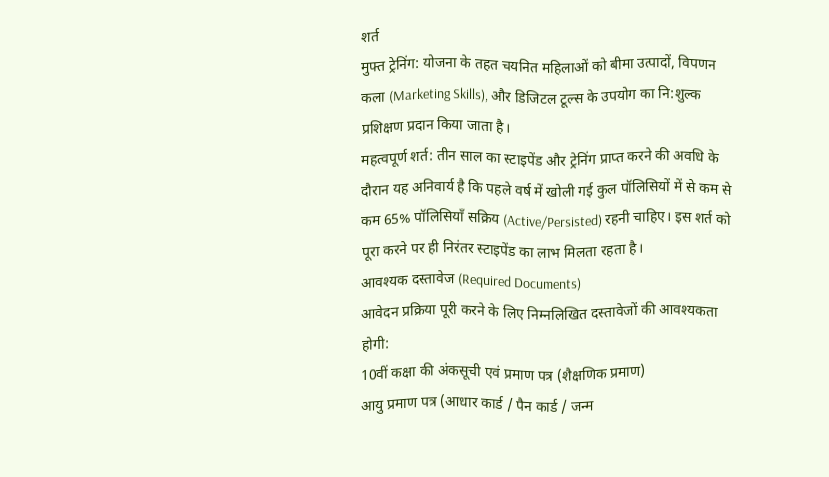शर्त
मुफ्त ट्रेनिंग: योजना के तहत चयनित महिलाओं को बीमा उत्पादों, विपणन कला (Marketing Skills), और डिजिटल टूल्स के उपयोग का नि:शुल्क प्रशिक्षण प्रदान किया जाता है।
महत्वपूर्ण शर्त: तीन साल का स्टाइपेंड और ट्रेनिंग प्राप्त करने की अवधि के दौरान यह अनिवार्य है कि पहले वर्ष में खोली गई कुल पॉलिसियों में से कम से कम 65% पॉलिसियाँ सक्रिय (Active/Persisted) रहनी चाहिए। इस शर्त को पूरा करने पर ही निरंतर स्टाइपेंड का लाभ मिलता रहता है।
आवश्यक दस्तावेज (Required Documents)
आवेदन प्रक्रिया पूरी करने के लिए निम्नलिखित दस्तावेजों की आवश्यकता होगी:
10वीं कक्षा की अंकसूची एवं प्रमाण पत्र (शैक्षणिक प्रमाण)
आयु प्रमाण पत्र (आधार कार्ड / पैन कार्ड / जन्म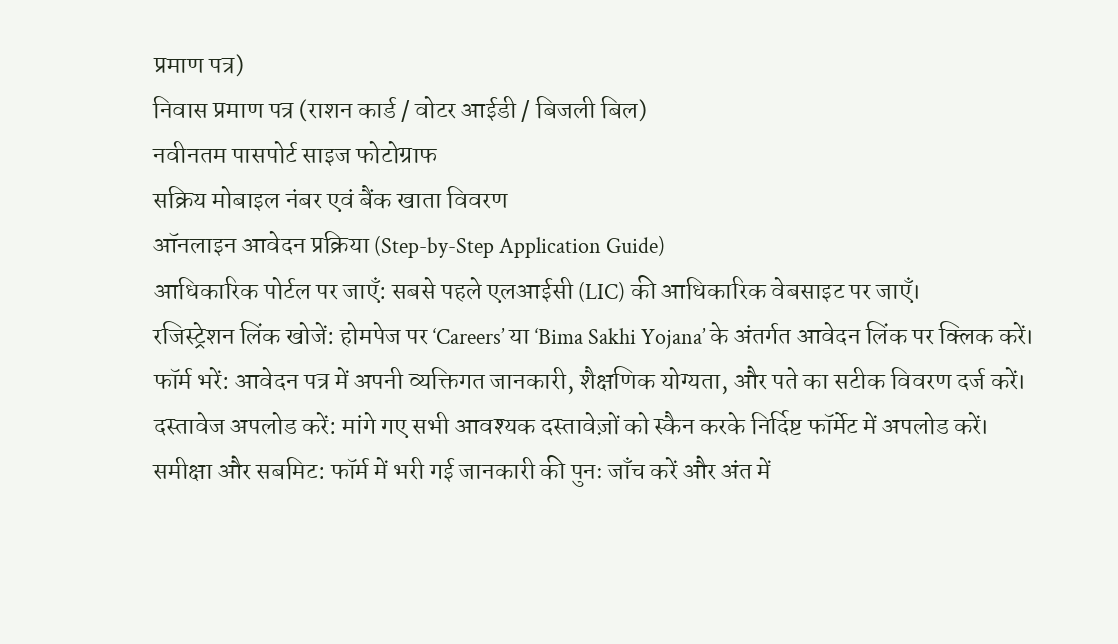प्रमाण पत्र)
निवास प्रमाण पत्र (राशन कार्ड / वोटर आईडी / बिजली बिल)
नवीनतम पासपोर्ट साइज फोटोग्राफ
सक्रिय मोबाइल नंबर एवं बैंक खाता विवरण
ऑनलाइन आवेदन प्रक्रिया (Step-by-Step Application Guide)
आधिकारिक पोर्टल पर जाएँ: सबसे पहले एलआईसी (LIC) की आधिकारिक वेबसाइट पर जाएँ।
रजिस्ट्रेशन लिंक खोजें: होमपेज पर ‘Careers’ या ‘Bima Sakhi Yojana’ के अंतर्गत आवेदन लिंक पर क्लिक करें।
फॉर्म भरें: आवेदन पत्र में अपनी व्यक्तिगत जानकारी, शैक्षणिक योग्यता, और पते का सटीक विवरण दर्ज करें।
दस्तावेज अपलोड करें: मांगे गए सभी आवश्यक दस्तावेज़ों को स्कैन करके निर्दिष्ट फॉर्मेट में अपलोड करें।
समीक्षा और सबमिट: फॉर्म में भरी गई जानकारी की पुनः जाँच करें और अंत में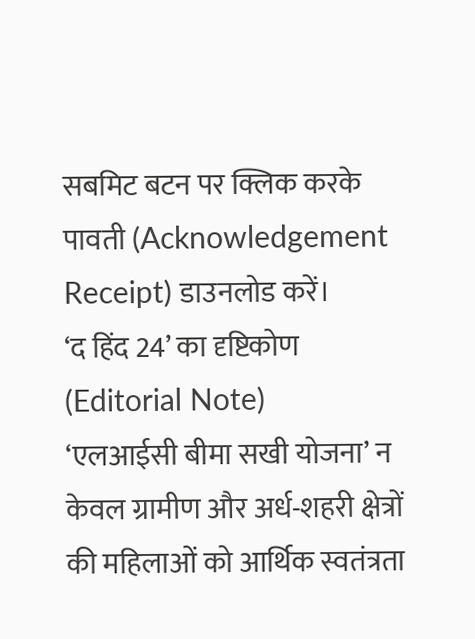सबमिट बटन पर क्लिक करके पावती (Acknowledgement Receipt) डाउनलोड करें।
‘द हिंद 24’ का दृष्टिकोण (Editorial Note)
‘एलआईसी बीमा सखी योजना’ न केवल ग्रामीण और अर्ध-शहरी क्षेत्रों की महिलाओं को आर्थिक स्वतंत्रता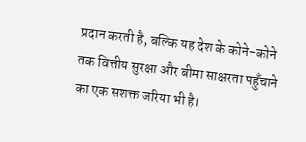प्रदान करती है, बल्कि यह देश के कोने-कोने तक वित्तीय सुरक्षा और बीमा साक्षरता पहुँचाने का एक सशक्त जरिया भी है।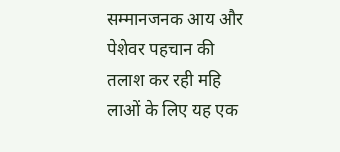सम्मानजनक आय और पेशेवर पहचान की तलाश कर रही महि
लाओं के लिए यह एक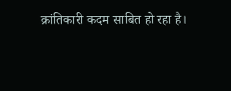क्रांतिकारी कदम साबित हो रहा है।